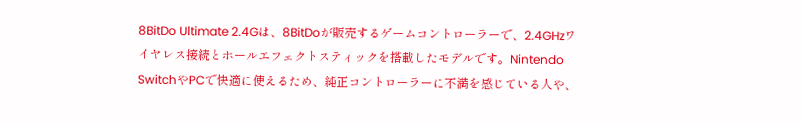8BitDo Ultimate 2.4Gは、8BitDoが販売するゲームコントローラーで、2.4GHzワイヤレス接続とホールエフェクトスティックを搭載したモデルです。Nintendo SwitchやPCで快適に使えるため、純正コントローラーに不満を感じている人や、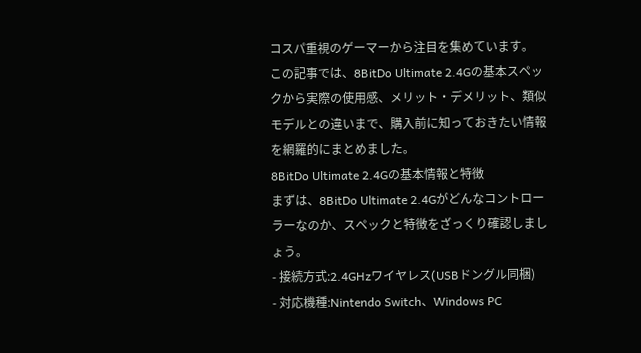コスパ重視のゲーマーから注目を集めています。
この記事では、8BitDo Ultimate 2.4Gの基本スペックから実際の使用感、メリット・デメリット、類似モデルとの違いまで、購入前に知っておきたい情報を網羅的にまとめました。
8BitDo Ultimate 2.4Gの基本情報と特徴
まずは、8BitDo Ultimate 2.4Gがどんなコントローラーなのか、スペックと特徴をざっくり確認しましょう。
- 接続方式:2.4GHzワイヤレス(USBドングル同梱)
- 対応機種:Nintendo Switch、Windows PC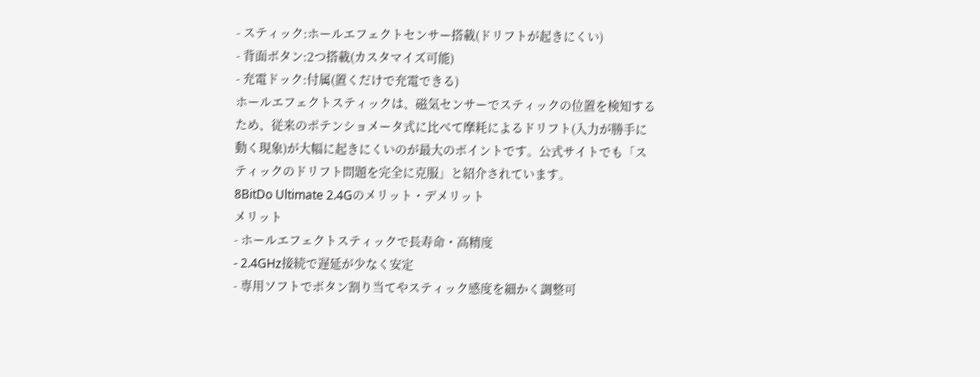- スティック:ホールエフェクトセンサー搭載(ドリフトが起きにくい)
- 背面ボタン:2つ搭載(カスタマイズ可能)
- 充電ドック:付属(置くだけで充電できる)
ホールエフェクトスティックは、磁気センサーでスティックの位置を検知するため、従来のポテンショメータ式に比べて摩耗によるドリフト(入力が勝手に動く現象)が大幅に起きにくいのが最大のポイントです。公式サイトでも「スティックのドリフト問題を完全に克服」と紹介されています。
8BitDo Ultimate 2.4Gのメリット・デメリット
メリット
- ホールエフェクトスティックで長寿命・高精度
- 2.4GHz接続で遅延が少なく安定
- 専用ソフトでボタン割り当てやスティック感度を細かく調整可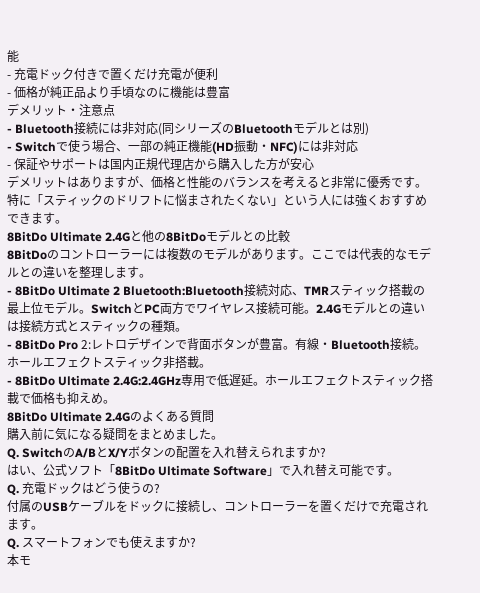能
- 充電ドック付きで置くだけ充電が便利
- 価格が純正品より手頃なのに機能は豊富
デメリット・注意点
- Bluetooth接続には非対応(同シリーズのBluetoothモデルとは別)
- Switchで使う場合、一部の純正機能(HD振動・NFC)には非対応
- 保証やサポートは国内正規代理店から購入した方が安心
デメリットはありますが、価格と性能のバランスを考えると非常に優秀です。特に「スティックのドリフトに悩まされたくない」という人には強くおすすめできます。
8BitDo Ultimate 2.4Gと他の8BitDoモデルとの比較
8BitDoのコントローラーには複数のモデルがあります。ここでは代表的なモデルとの違いを整理します。
- 8BitDo Ultimate 2 Bluetooth:Bluetooth接続対応、TMRスティック搭載の最上位モデル。SwitchとPC両方でワイヤレス接続可能。2.4Gモデルとの違いは接続方式とスティックの種類。
- 8BitDo Pro 2:レトロデザインで背面ボタンが豊富。有線・Bluetooth接続。ホールエフェクトスティック非搭載。
- 8BitDo Ultimate 2.4G:2.4GHz専用で低遅延。ホールエフェクトスティック搭載で価格も抑えめ。
8BitDo Ultimate 2.4Gのよくある質問
購入前に気になる疑問をまとめました。
Q. SwitchのA/BとX/Yボタンの配置を入れ替えられますか?
はい、公式ソフト「8BitDo Ultimate Software」で入れ替え可能です。
Q. 充電ドックはどう使うの?
付属のUSBケーブルをドックに接続し、コントローラーを置くだけで充電されます。
Q. スマートフォンでも使えますか?
本モ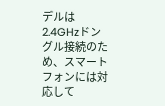デルは2.4GHzドングル接続のため、スマートフォンには対応して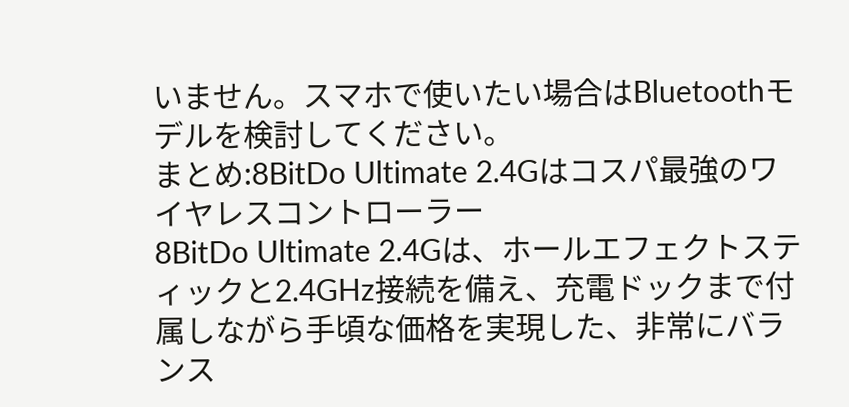いません。スマホで使いたい場合はBluetoothモデルを検討してください。
まとめ:8BitDo Ultimate 2.4Gはコスパ最強のワイヤレスコントローラー
8BitDo Ultimate 2.4Gは、ホールエフェクトスティックと2.4GHz接続を備え、充電ドックまで付属しながら手頃な価格を実現した、非常にバランス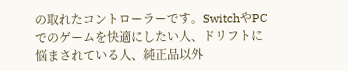の取れたコントローラーです。SwitchやPCでのゲームを快適にしたい人、ドリフトに悩まされている人、純正品以外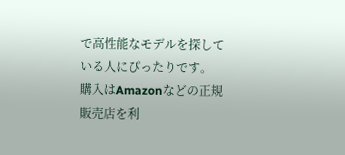で高性能なモデルを探している人にぴったりです。
購入はAmazonなどの正規販売店を利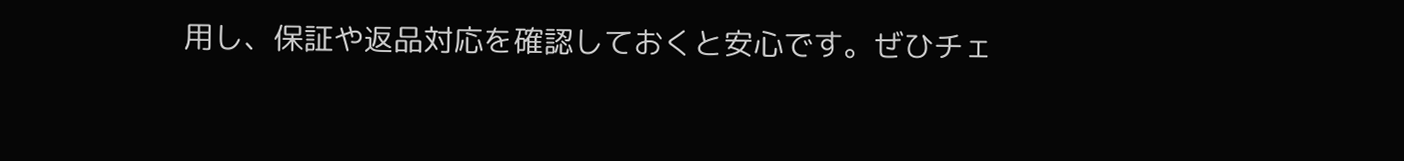用し、保証や返品対応を確認しておくと安心です。ぜひチェ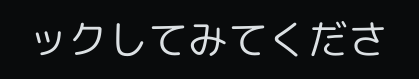ックしてみてくださ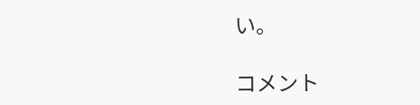い。

コメント